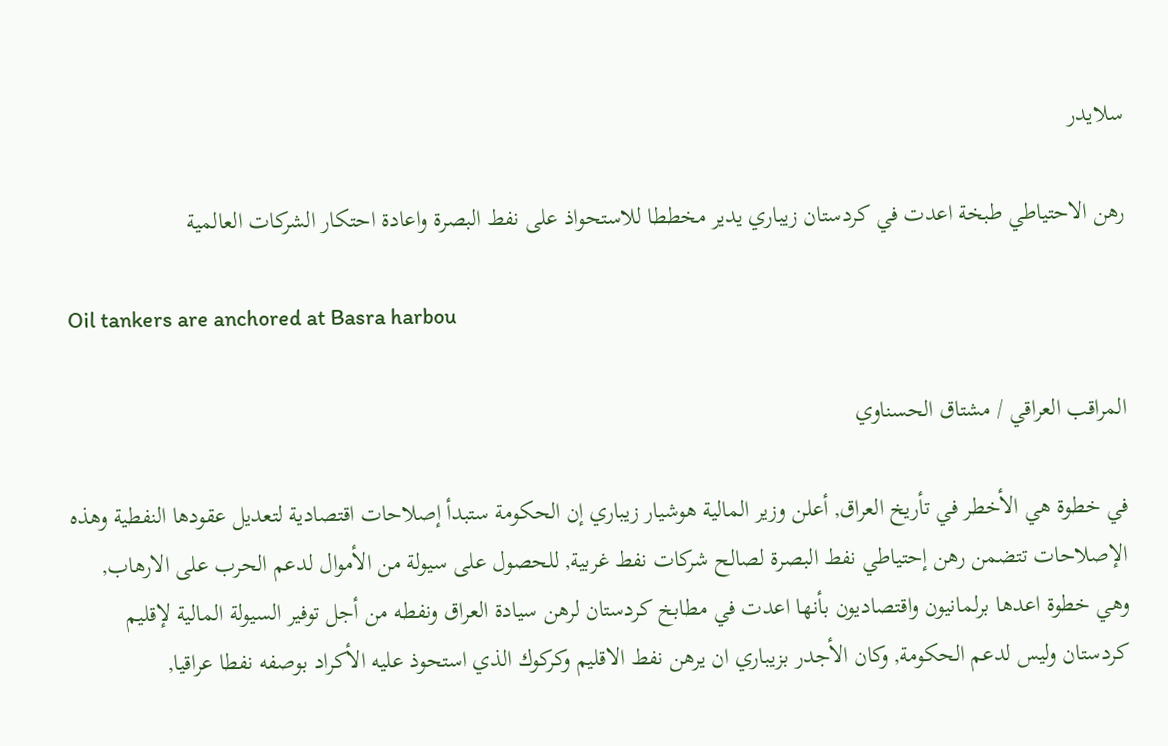سلايدر

رهن الاحتياطي طبخة اعدت في كردستان زيباري يدير مخططا للاستحواذ على نفط البصرة واعادة احتكار الشركات العالمية

Oil tankers are anchored at Basra harbou

المراقب العراقي / مشتاق الحسناوي

في خطوة هي الأخطر في تأريخ العراق, أعلن وزير المالية هوشيار زيباري إن الحكومة ستبدأ إصلاحات اقتصادية لتعديل عقودها النفطية وهذه الإصلاحات تتضمن رهن إحتياطي نفط البصرة لصالح شركات نفط غربية, للحصول على سيولة من الأموال لدعم الحرب على الارهاب, وهي خطوة اعدها برلمانيون واقتصاديون بأنها اعدت في مطابخ كردستان لرهن سيادة العراق ونفطه من أجل توفير السيولة المالية لإقليم كردستان وليس لدعم الحكومة, وكان الأجدر بزيباري ان يرهن نفط الاقليم وكركوك الذي استحوذ عليه الأكراد بوصفه نفطا عراقيا,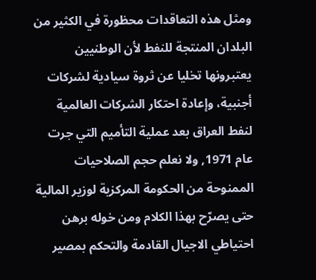ومثل هذه التعاقدات محظورة في الكثير من البلدان المنتجة للنفط لأن الوطنيين يعتبرونها تخليا عن ثروة سيادية لشركات أجنبية، وإعادة احتكار الشركات العالمية لنفط العراق بعد عملية التأميم التي جرت عام 1971, ولا نعلم حجم الصلاحيات الممنوحة من الحكومة المركزية لوزير المالية حتى يصرّح بهذا الكلام ومن خوله برهن احتياطي الاجيال القادمة والتحكم بمصير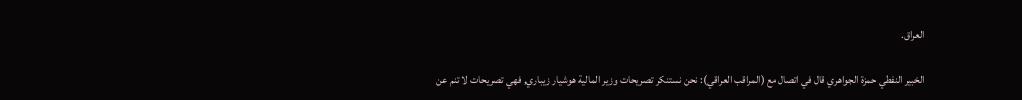العراق.

الخبير النفطي حمزة الجواهري قال في اتصال مع (المراقب العراقي): نحن نستنكر تصريحات وزير المالية هوشيار زيباري, فهي تصريحات لا تنم عن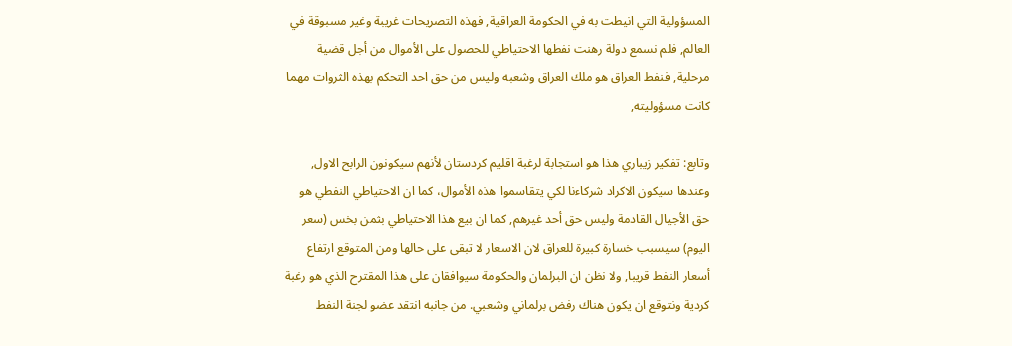المسؤولية التي انيطت به في الحكومة العراقية, فهذه التصريحات غريبة وغير مسبوقة في العالم, فلم نسمع دولة رهنت نفطها الاحتياطي للحصول على الأموال من أجل قضية مرحلية, فنفط العراق هو ملك العراق وشعبه وليس من حق احد التحكم بهذه الثروات مهما كانت مسؤوليته,

وتابع: تفكير زيباري هذا هو استجابة لرغبة اقليم كردستان لأنهم سيكونون الرابح الاول, وعندها سيكون الاكراد شركاءنا لكي يتقاسموا هذه الأموال، كما ان الاحتياطي النفطي هو حق الأجيال القادمة وليس حق أحد غيرهم, كما ان بيع هذا الاحتياطي بثمن بخس (سعر اليوم) سيسبب خسارة كبيرة للعراق لان الاسعار لا تبقى على حالها ومن المتوقع ارتفاع أسعار النفط قريبا, ولا نظن ان البرلمان والحكومة سيوافقان على هذا المقترح الذي هو رغبة كردية ونتوقع ان يكون هناك رفض برلماني وشعبي. من جانبه انتقد عضو لجنة النفط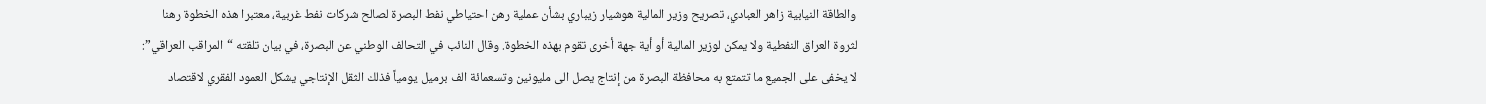والطاقة النيابية زاهر العبادي، تصريح وزير المالية هوشيار زيباري بشأن عملية رهن احتياطي نفط البصرة لصالح شركات نفط غربية، معتبرا هذه الخطوة رهنا لثروة العراق النفطية ولا يمكن لوزير المالية أو أية جهة أخرى تقوم بهذه الخطوة. وقال النائب في التحالف الوطني عن البصرة، في بيان تلقته “المراقب العراقي”: لا يخفى على الجميع ما تتمتع به محافظة البصرة من إنتاج يصل الى مليونين وتسعمائة الف برميل يومياً فذلك الثقل الإنتاجي يشكل العمود الفقري لاقتصاد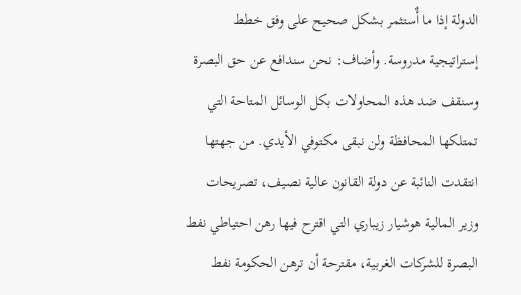الدولة إذا ما أٌستثمر بشكل صحيح على وفق خطط إستراتيجية مدروسة. وأضاف: نحن سندافع عن حق البصرة وسنقف ضد هذه المحاولات بكل الوسائل المتاحة التي تمتلكها المحافظة ولن نبقى مكتوفي الأيدي. من جهتها انتقدت النائبة عن دولة القانون عالية نصيف، تصريحات وزير المالية هوشيار زيباري التي اقترح فيها رهن احتياطي نفط البصرة للشركات الغربية، مقترحة أن ترهن الحكومة نفط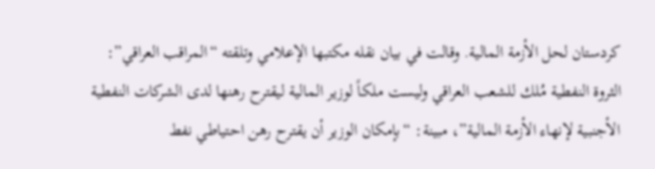كردستان لحل الأزمة المالية. وقالت في بيان نقله مكتبها الإعلامي وتلقته “المراقب العراقي”: الثروة النفطية مُلك للشعب العراقي وليست ملكاً لوزير المالية ليقترح رهنها لدى الشركات النفطية الأجنبية لإنهاء الأزمة المالية”، مبينة: “بإمكان الوزير أن يقترح رهن احتياطي نفط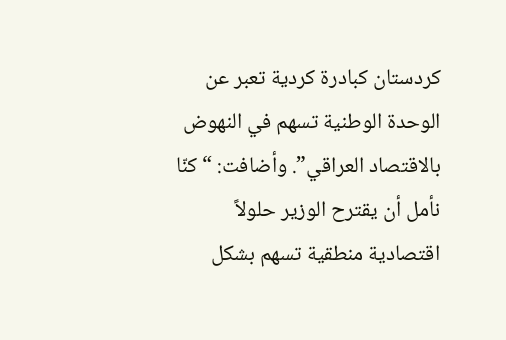كردستان كبادرة كردية تعبر عن الوحدة الوطنية تسهم في النهوض بالاقتصاد العراقي”. وأضافت: “كنّا نأمل أن يقترح الوزير حلولاً اقتصادية منطقية تسهم بشكل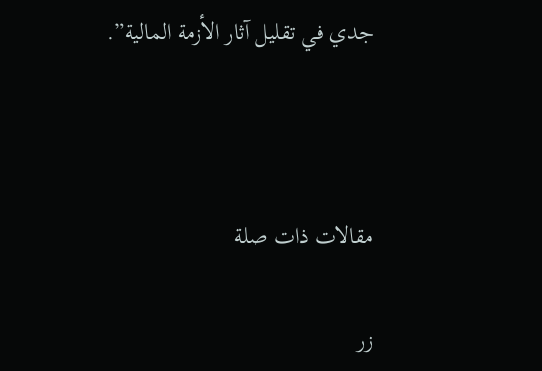جدي في تقليل آثار الأزمة المالية”.



مقالات ذات صلة

زر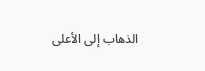الذهاب إلى الأعلى